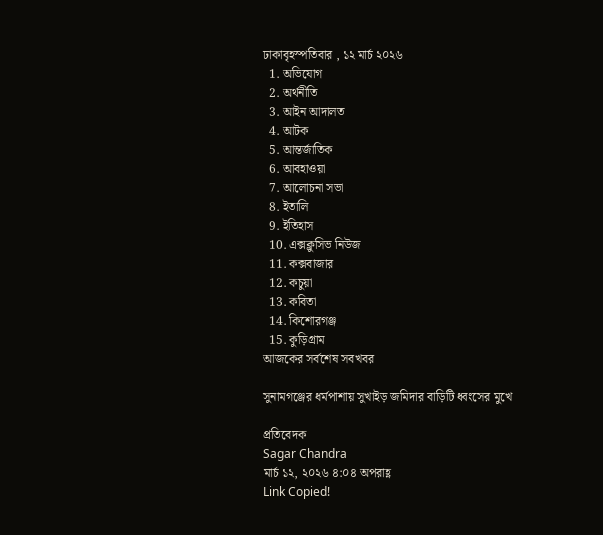ঢাকাবৃহস্পতিবার , ১২ মার্চ ২০২৬
  1. অভিযোগ
  2. অর্থনীতি
  3. আইন আদালত
  4. আটক
  5. আন্তর্জাতিক
  6. আবহাওয়া
  7. আলোচনা সভা
  8. ইতালি
  9. ইতিহাস
  10. এক্সক্লুসিভ নিউজ
  11. কক্সবাজার
  12. কচুয়া
  13. কবিতা
  14. কিশোরগঞ্জ
  15. কুড়িগ্রাম
আজকের সর্বশেষ সবখবর

সুনামগঞ্জের ধর্মপাশায় সুখাইড় জমিদার বাড়িটি ধ্বংসের মুখে

প্রতিবেদক
Sagar Chandra
মার্চ ১২, ২০২৬ ৪:০৪ অপরাহ্ণ
Link Copied!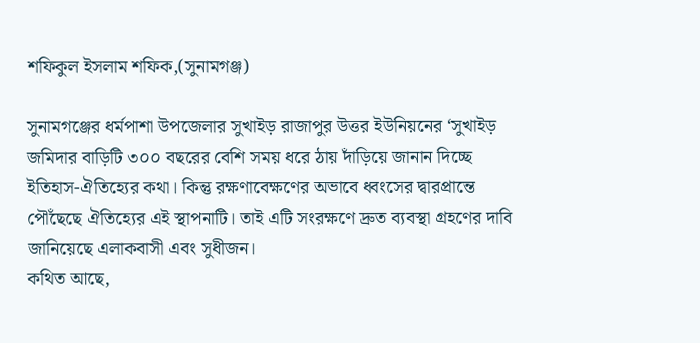শফিকুল ইসলাম শফিক,(সুনামগঞ্জ)

সুনামগঞ্জের ধর্মপাশা উপজেলার সুখাইড় রাজাপুর উত্তর ইউনিয়নের ‘সুখাইড় জমিদার বাড়িটি ৩০০ বছরের বেশি সময় ধরে ঠায় দাঁড়িয়ে জানান দিচ্ছে ইতিহাস-ঐতিহ্যের কথা। কিন্তু রক্ষণাবেক্ষণের অভাবে ধ্বংসের দ্বারপ্রান্তে পৌঁছেছে ঐতিহ্যের এই স্থাপনাটি। তাই এটি সংরক্ষণে দ্রুত ব্যবস্থা গ্রহণের দাবি জানিয়েছে এলাকবাসী এবং সুধীজন।
কথিত আছে,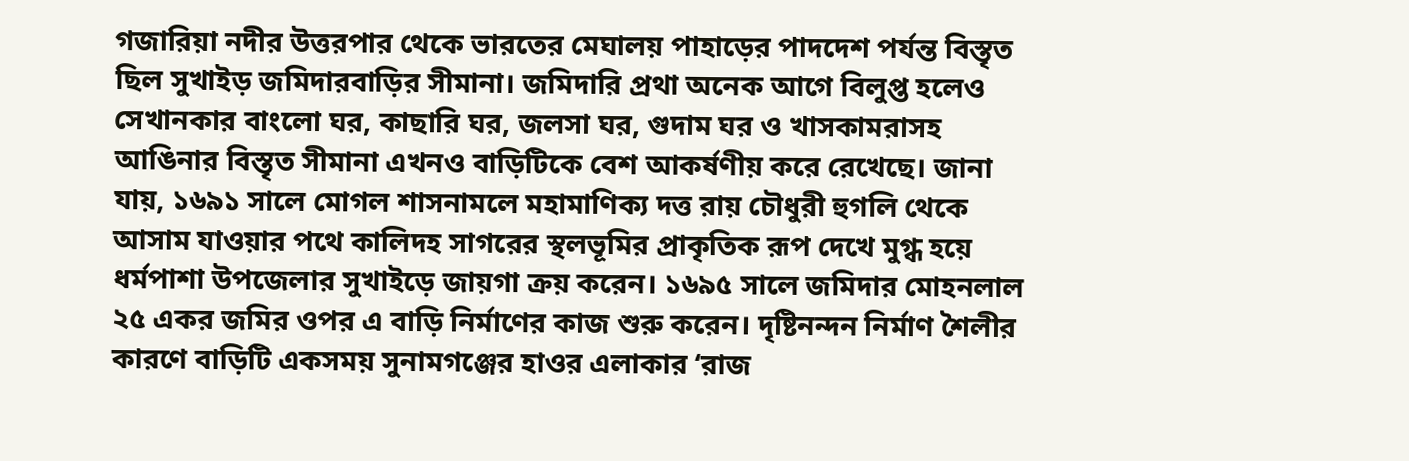গজারিয়া নদীর উত্তরপার থেকে ভারতের মেঘালয় পাহাড়ের পাদদেশ পর্যন্ত বিস্তৃত ছিল সুখাইড় জমিদারবাড়ির সীমানা। জমিদারি প্রথা অনেক আগে বিলুপ্ত হলেও সেখানকার বাংলো ঘর, কাছারি ঘর, জলসা ঘর, গুদাম ঘর ও খাসকামরাসহ আঙিনার বিস্তৃত সীমানা এখনও বাড়িটিকে বেশ আকর্ষণীয় করে রেখেছে। জানা যায়, ১৬৯১ সালে মোগল শাসনামলে মহামাণিক্য দত্ত রায় চৌধুরী হুগলি থেকে আসাম যাওয়ার পথে কালিদহ সাগরের স্থলভূমির প্রাকৃতিক রূপ দেখে মুগ্ধ হয়ে ধর্মপাশা উপজেলার সুখাইড়ে জায়গা ক্রয় করেন। ১৬৯৫ সালে জমিদার মোহনলাল ২৫ একর জমির ওপর এ বাড়ি নির্মাণের কাজ শুরু করেন। দৃষ্টিনন্দন নির্মাণ শৈলীর কারণে বাড়িটি একসময় সুনামগঞ্জের হাওর এলাকার ‘রাজ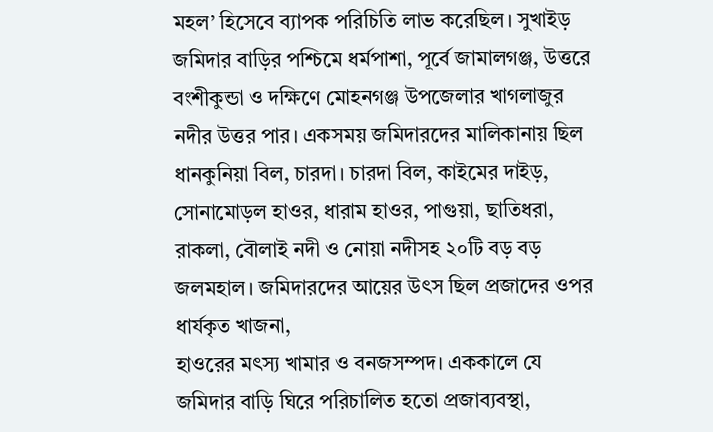মহল’ হিসেবে ব্যাপক পরিচিতি লাভ করেছিল। সুখাইড় জমিদার বাড়ির পশ্চিমে ধর্মপাশা, পূর্বে জামালগঞ্জ, উত্তরে বংশীকুন্ডা ও দক্ষিণে মোহনগঞ্জ উপজেলার খাগলাজুর নদীর উত্তর পার। একসময় জমিদারদের মালিকানায় ছিল ধানকুনিয়া বিল, চারদা। চারদা বিল, কাইমের দাইড়, সোনামোড়ল হাওর, ধারাম হাওর, পাগুয়া, ছাতিধরা, রাকলা, বৌলাই নদী ও নোয়া নদীসহ ২০টি বড় বড় জলমহাল। জমিদারদের আয়ের উৎস ছিল প্রজাদের ওপর ধার্যকৃত খাজনা,
হাওরের মৎস্য খামার ও বনজসম্পদ। এককালে যে জমিদার বাড়ি ঘিরে পরিচালিত হতো প্রজাব্যবস্থা,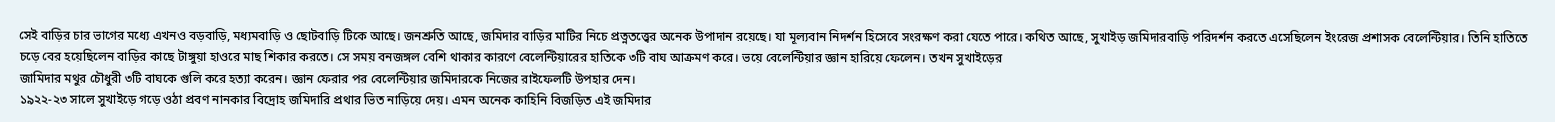সেই বাড়ির চার ভাগের মধ্যে এখনও বড়বাড়ি, মধ্যমবাড়ি ও ছোটবাড়ি টিকে আছে। জনশ্রুতি আছে, জমিদার বাড়ির মাটির নিচে প্রত্নতত্ত্বের অনেক উপাদান রয়েছে। যা মূল্যবান নিদর্শন হিসেবে সংরক্ষণ করা যেতে পারে। কথিত আছে, সুখাইড় জমিদারবাড়ি পরিদর্শন করতে এসেছিলেন ইংরেজ প্রশাসক বেলেন্টিয়ার। তিনি হাতিতে চড়ে বের হয়েছিলেন বাড়ির কাছে টাঙ্গুয়া হাওরে মাছ শিকার করতে। সে সময় বনজঙ্গল বেশি থাকার কারণে বেলেন্টিয়ারের হাতিকে ৩টি বাঘ আক্রমণ করে। ভয়ে বেলেন্টিয়ার জ্ঞান হারিয়ে ফেলেন। তখন সুখাইড়ের
জামিদার মথুর চৌধুরী ৩টি বাঘকে গুলি করে হত্যা করেন। জ্ঞান ফেরার পর বেলেন্টিয়ার জমিদারকে নিজের রাইফেলটি উপহার দেন।
১৯২২-২৩ সালে সুখাইড়ে গড়ে ওঠা প্রবণ নানকার বিদ্রোহ জমিদারি প্রথার ভিত নাড়িয়ে দেয়। এমন অনেক কাহিনি বিজড়িত এই জমিদার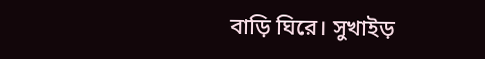বাড়ি ঘিরে। সুখাইড়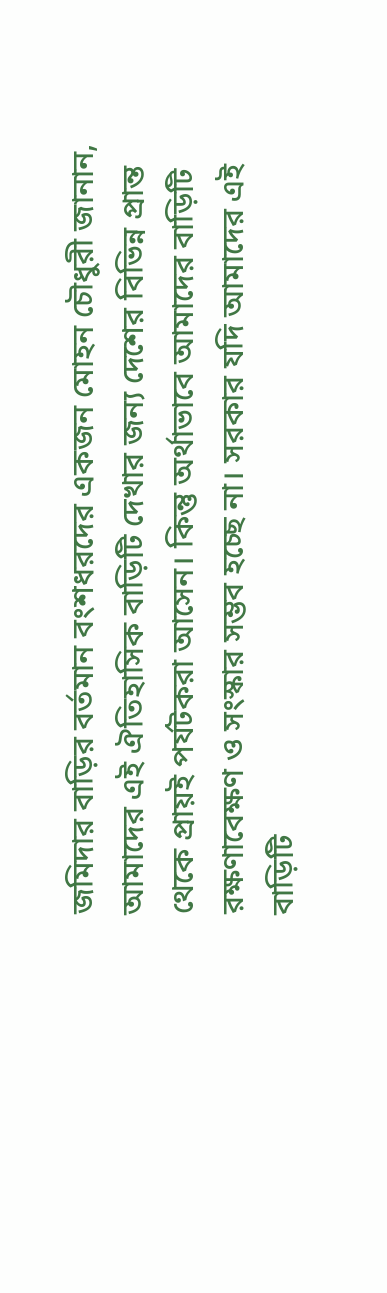জমিদার বাড়ির বর্তমান বংশধরদের একজন মোহন চৌধুরী জানান, আমাদের এই ঐতিহাসিক বাড়িটি দেখার জন্য দেশের বিভিন্ন প্রান্ত থেকে প্রায়ই পর্যটকরা আসেন। কিন্তু অর্থাভাবে আমাদের বাড়িটি রক্ষণাবেক্ষণ ও সংস্কার সম্ভব হচ্ছে না। সরকার যদি আমাদের এই বাড়িটি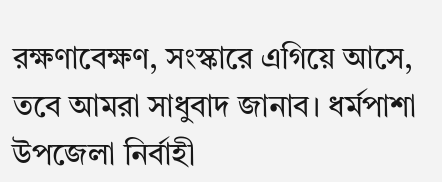রক্ষণাবেক্ষণ, সংস্কারে এগিয়ে আসে, তবে আমরা সাধুবাদ জানাব। ধর্মপাশা উপজেলা নির্বাহী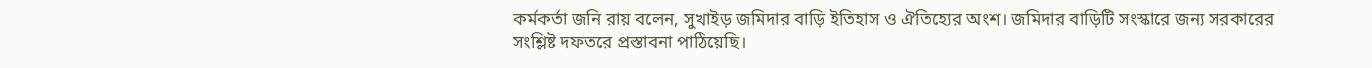কর্মকর্তা জনি রায় বলেন, সুখাইড় জমিদার বাড়ি ইতিহাস ও ঐতিহ্যের অংশ। জমিদার বাড়িটি সংস্কারে জন্য সরকারের সংশ্লিষ্ট দফতরে প্রস্তাবনা পাঠিয়েছি।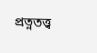প্রত্নতত্ত্ব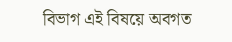বিভাগ এই বিষয়ে অবগত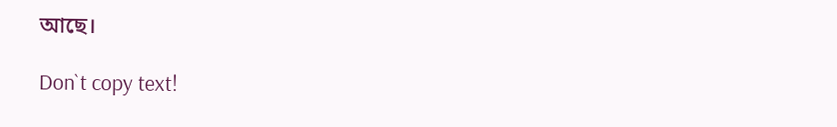আছে।

Don`t copy text!